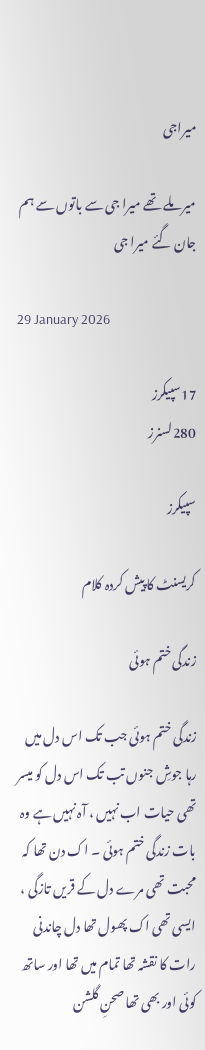میراجی

میر ملے تھے میرا جی سے باتوں سے ہم جان گئے میرا جی

29 January 2026

17سپیکرز
280لسنرز

سپیکرز

کریسنٹ کا پیش کردہ کلام

زندگی ختم ہوئی

زندگی ختم ہوئی جب تک اس دل میں رہا جوشِ جنوں تب تک اس دل کو میسر تھی حیات اب نہیں ، آہ نہیں ہے وہ بات زندگی ختم ہوئی ۔ اک دن تھا کہ محبت تھی مرے دل کے قریں تازگی ، ایسی تھی اک پھول تھا دل چاندنی رات کا نقشہ تھا تمام میں تھا اور ساتھ کوئی اور بھی تھا صحنِ گلشن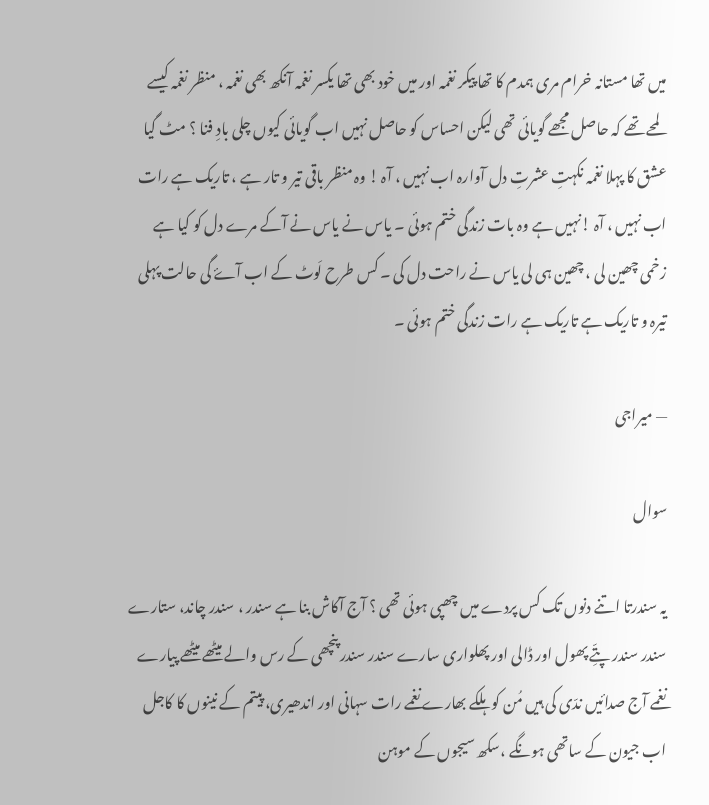میں تھا مستانہ خرام مری ہمدم کا تھا پیکر نغمہ اور میں خود بھی تھا یکسر نغمہ آنکھ بھی نغمہ ، منظر نغمہ کیسے لمحے تھے کہ حاصل مجھے گویائی تھی لیکن احساس کو حاصل نہیں اب گویائی کیوں چلی بادِ فنا ؟ مٹ گیا عشق کا پہلا نغمہ نکہتِ عشرتِ دل آوارہ اب نہیں ، آہ ! وہ منظر باقی تیر و تار ہے ، تاریک ہے رات اب نہیں ، آہ !نہیں ہے وہ بات زندگی ختم ہوئی ۔ یاس نے یاس نے آکے مرے دل کو کیا ہے زخمی چھین لی ، چھین ہی لی یاس نے راحت دل کی ۔ کس طرح لَوٹ کے اب آۓ گی حالت پہلی تیرہ و تاریک ہے تاریک ہے رات زندگی ختم ہوئی ۔

— میراجی

سوال

یہ سندرتا اتنے دنوں تک کس پردے میں چھپی ہوئی تھی ؟ آج آکاش بنا ہے سندر ، سندر چاند، ستارے سندر سندر پتِّے پھول اور ڈالی اور پھلواری سارے سندر سندر پنچھی کے رس والے میٹھے میٹھے پیارے نغمے آج صدائیں ندّی کی ہیں مُن کو ہلکے بھارے نغمے رات سہانی اور اندھیری، پیتم کے نینوں کا کاجل اب جیون کے ساتھی ہونگے ،سکھ سیجوں کے موہن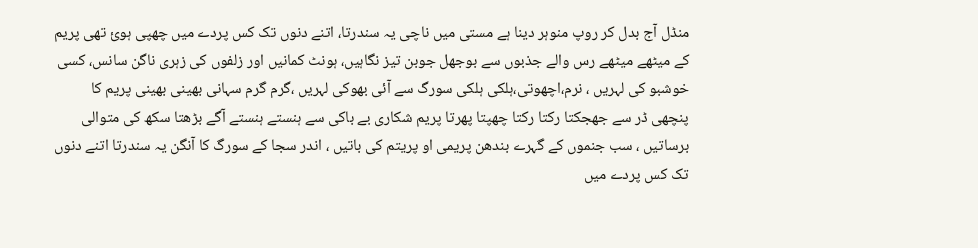منڈل آج بدل کر روپ منوہر دینا ہے مستی میں ناچی یہ سندرتا، اتنے دنوں تک کس پردے میں چھپی ہوئ تھی پریم کے میٹھے میٹھے رس والے جذبوں سے بوجھل جوبن تیز نگاہیں، ہونٹ کمانیں اور زلفوں کی زہری ناگن سانس، کسی خوشبو کی لہریں ، نرم،اچھوتی،ہلکی ہلکی سورگ سے آئی بھوکی لہریں ،گرم گرم سہانی بھینی بھینی پریم کا پنچھی ڈر سے جھجکتا رکتا رکتا چھپتا پھرتا پریم شکاری بے باکی سے ہنستے ہنستے آگے بڑھتا سکھ کی متوالی برساتیں ، سب جنموں کے گہرے بندھن پریمی او پریتم کی باتیں ، اندر سجا کے سورگ کا آنگن یہ سندرتا اتنے دنوں تک کس پردے میں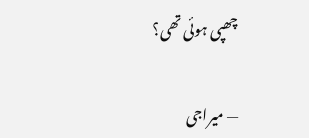چھپی ہوئی تھی؟

— میراجی